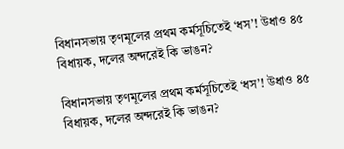বিধানসভায় তৃণমূলের প্রথম কর্মসূচিতেই ‘ধস’! উধাও ৪৫ বিধায়ক, দলের অন্দরেই কি ভাঙন?

বিধানসভায় তৃণমূলের প্রথম কর্মসূচিতেই ‘ধস’! উধাও ৪৫ বিধায়ক, দলের অন্দরেই কি ভাঙন?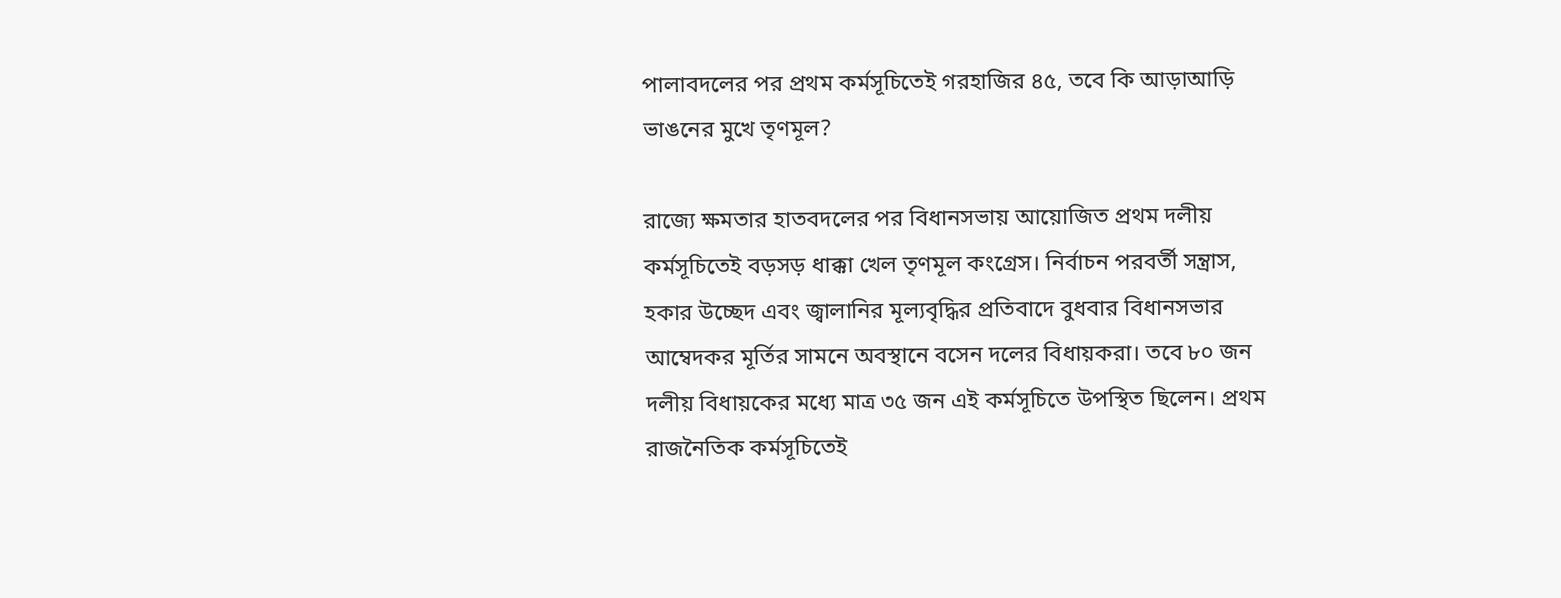পালাবদলের পর প্রথম কর্মসূচিতেই গরহাজির ৪৫, তবে কি আড়াআড়ি ভাঙনের মুখে তৃণমূল?

রাজ্যে ক্ষমতার হাতবদলের পর বিধানসভায় আয়োজিত প্রথম দলীয় কর্মসূচিতেই বড়সড় ধাক্কা খেল তৃণমূল কংগ্রেস। নির্বাচন পরবর্তী সন্ত্রাস, হকার উচ্ছেদ এবং জ্বালানির মূল্যবৃদ্ধির প্রতিবাদে বুধবার বিধানসভার আম্বেদকর মূর্তির সামনে অবস্থানে বসেন দলের বিধায়করা। তবে ৮০ জন দলীয় বিধায়কের মধ্যে মাত্র ৩৫ জন এই কর্মসূচিতে উপস্থিত ছিলেন। প্রথম রাজনৈতিক কর্মসূচিতেই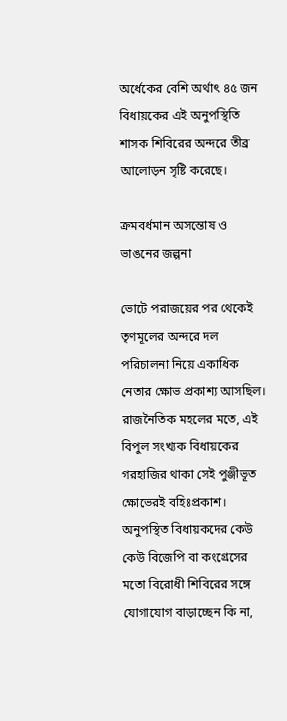অর্ধেকের বেশি অর্থাৎ ৪৫ জন বিধায়কের এই অনুপস্থিতি শাসক শিবিরের অন্দরে তীব্র আলোড়ন সৃষ্টি করেছে।

ক্রমবর্ধমান অসন্তোষ ও ভাঙনের জল্পনা

ভোটে পরাজয়ের পর থেকেই তৃণমূলের অন্দরে দল পরিচালনা নিয়ে একাধিক নেতার ক্ষোভ প্রকাশ্য আসছিল। রাজনৈতিক মহলের মতে, এই বিপুল সংখ্যক বিধায়কের গরহাজির থাকা সেই পুঞ্জীভূত ক্ষোভেরই বহিঃপ্রকাশ। অনুপস্থিত বিধায়কদের কেউ কেউ বিজেপি বা কংগ্রেসের মতো বিরোধী শিবিরের সঙ্গে যোগাযোগ বাড়াচ্ছেন কি না,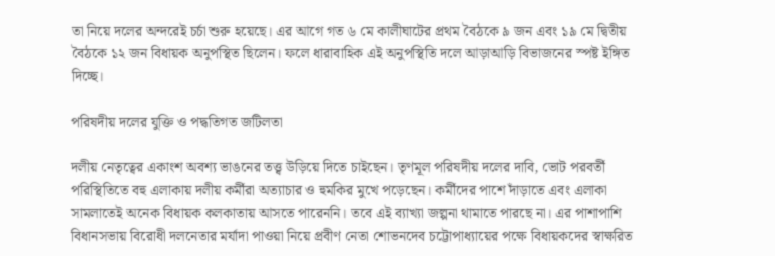তা নিয়ে দলের অন্দরেই চর্চা শুরু হয়েছে। এর আগে গত ৬ মে কালীঘাটের প্রথম বৈঠকে ৯ জন এবং ১৯ মে দ্বিতীয় বৈঠকে ১২ জন বিধায়ক অনুপস্থিত ছিলেন। ফলে ধারাবাহিক এই অনুপস্থিতি দলে আড়াআড়ি বিভাজনের স্পষ্ট ইঙ্গিত দিচ্ছে।

পরিষদীয় দলের যুক্তি ও পদ্ধতিগত জটিলতা

দলীয় নেতৃত্বের একাংশ অবশ্য ভাঙনের তত্ত্ব উড়িয়ে দিতে চাইছেন। তৃণমূল পরিষদীয় দলের দাবি, ভোট পরবর্তী পরিস্থিতিতে বহু এলাকায় দলীয় কর্মীরা অত্যাচার ও হুমকির মুখে পড়েছেন। কর্মীদের পাশে দাঁড়াতে এবং এলাকা সামলাতেই অনেক বিধায়ক কলকাতায় আসতে পারেননি। তবে এই ব্যাখ্যা জল্পনা থামাতে পারছে না। এর পাশাপাশি বিধানসভায় বিরোধী দলনেতার মর্যাদা পাওয়া নিয়ে প্রবীণ নেতা শোভনদেব চট্টোপাধ্যায়ের পক্ষে বিধায়কদের স্বাক্ষরিত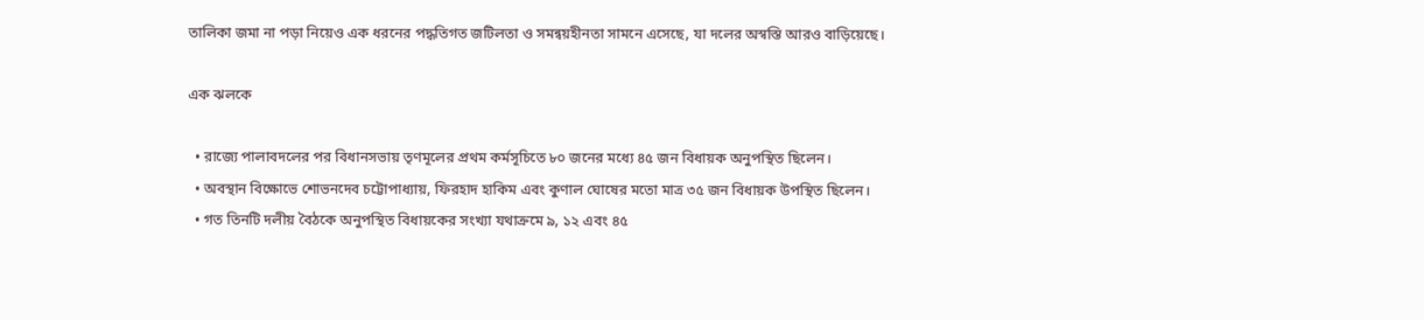তালিকা জমা না পড়া নিয়েও এক ধরনের পদ্ধতিগত জটিলতা ও সমন্বয়হীনতা সামনে এসেছে, যা দলের অস্বস্তি আরও বাড়িয়েছে।

এক ঝলকে

  • রাজ্যে পালাবদলের পর বিধানসভায় তৃণমূলের প্রথম কর্মসূচিতে ৮০ জনের মধ্যে ৪৫ জন বিধায়ক অনুপস্থিত ছিলেন।
  • অবস্থান বিক্ষোভে শোভনদেব চট্টোপাধ্যায়, ফিরহাদ হাকিম এবং কুণাল ঘোষের মতো মাত্র ৩৫ জন বিধায়ক উপস্থিত ছিলেন।
  • গত তিনটি দলীয় বৈঠকে অনুপস্থিত বিধায়কের সংখ্যা যথাক্রমে ৯, ১২ এবং ৪৫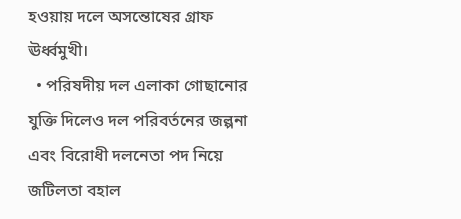হওয়ায় দলে অসন্তোষের গ্রাফ ঊর্ধ্বমুখী।
  • পরিষদীয় দল এলাকা গোছানোর যুক্তি দিলেও দল পরিবর্তনের জল্পনা এবং বিরোধী দলনেতা পদ নিয়ে জটিলতা বহাল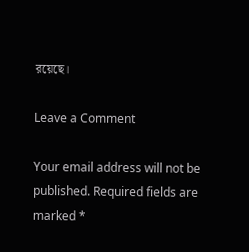রয়েছে।

Leave a Comment

Your email address will not be published. Required fields are marked *